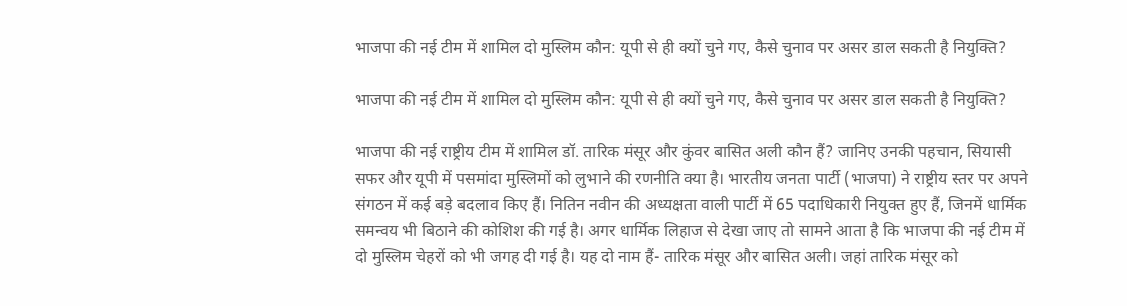भाजपा की नई टीम में शामिल दो मुस्लिम कौन: यूपी से ही क्यों चुने गए, कैसे चुनाव पर असर डाल सकती है नियुक्ति?

भाजपा की नई टीम में शामिल दो मुस्लिम कौन: यूपी से ही क्यों चुने गए, कैसे चुनाव पर असर डाल सकती है नियुक्ति?

भाजपा की नई राष्ट्रीय टीम में शामिल डॉ. तारिक मंसूर और कुंवर बासित अली कौन हैं? जानिए उनकी पहचान, सियासी सफर और यूपी में पसमांदा मुस्लिमों को लुभाने की रणनीति क्या है। भारतीय जनता पार्टी (भाजपा) ने राष्ट्रीय स्तर पर अपने संगठन में कई बड़े बदलाव किए हैं। नितिन नवीन की अध्यक्षता वाली पार्टी में 65 पदाधिकारी नियुक्त हुए हैं, जिनमें धार्मिक समन्वय भी बिठाने की कोशिश की गई है। अगर धार्मिक लिहाज से देखा जाए तो सामने आता है कि भाजपा की नई टीम में दो मुस्लिम चेहरों को भी जगह दी गई है। यह दो नाम हैं- तारिक मंसूर और बासित अली। जहां तारिक मंसूर को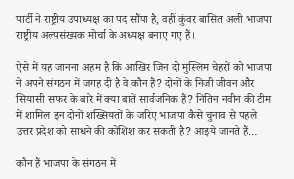पार्टी ने राष्ट्रीय उपाध्यक्ष का पद सौंपा है, वहीं कुंवर बासित अली भाजपा राष्ट्रीय अल्पसंख्यक मोर्चा के अध्यक्ष बनाए गए हैं।

ऐसे में यह जानना अहम है कि आखिर जिन दो मुस्लिम चेहरों को भाजपा ने अपने संगठन में जगह दी है वे कौन हैं? दोनों के निजी जीवन और सियासी सफर के बारे में क्या बातें सार्वजनिक हैं? नितिन नवीन की टीम में शामिल इन दोनों शख्सियतों के जरिए भाजपा कैसे चुनाव से पहले उत्तर प्रदेश को साधने की कोशिश कर सकती है? आइये जानते हैं…

कौन हैं भाजपा के संगठन में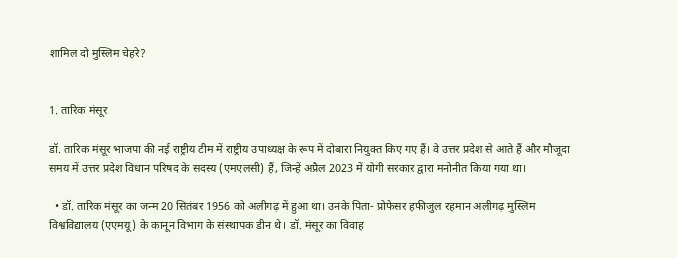शामिल दो मुस्लिम चेहरे?


1. तारिक मंसूर

डॉ. तारिक मंसूर भाजपा की नई राष्ट्रीय टीम में राष्ट्रीय उपाध्यक्ष के रूप में दोबारा नियुक्त किए गए हैं। वे उत्तर प्रदेश से आते हैं और मौजूदा समय में उत्तर प्रदेश विधान परिषद के सदस्य (एमएलसी) हैं, जिन्हें अप्रैल 2023 में योगी सरकार द्वारा मनोनीत किया गया था।

  • डॉ. तारिक मंसूर का जन्म 20 सितंबर 1956 को अलीगढ़ में हुआ था। उनके पिता- प्रोफेसर हफीजुल रहमान अलीगढ़ मुस्लिम विश्वविद्यालय (एएमयू) के कानून विभाग के संस्थापक डीन थे। डॉ. मंसूर का विवाह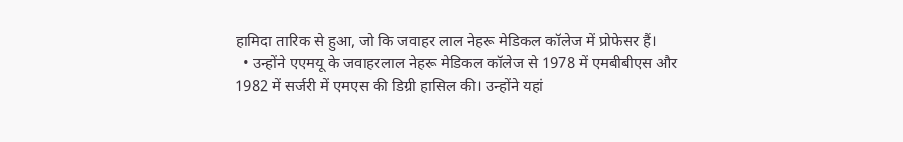हामिदा तारिक से हुआ, जो कि जवाहर लाल नेहरू मेडिकल कॉलेज में प्रोफेसर हैं।
  • उन्होंने एएमयू के जवाहरलाल नेहरू मेडिकल कॉलेज से 1978 में एमबीबीएस और 1982 में सर्जरी में एमएस की डिग्री हासिल की। उन्होंने यहां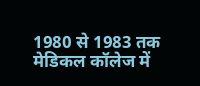1980 से 1983 तक मेडिकल कॉलेज में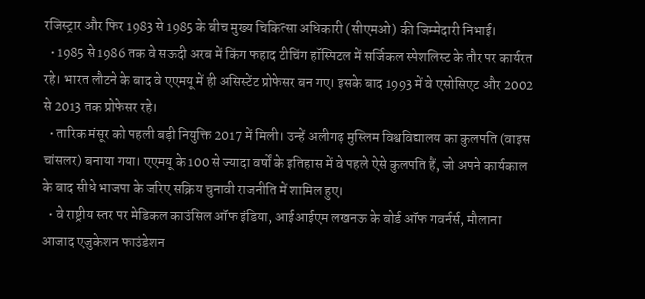रजिस्ट्रार और फिर 1983 से 1985 के बीच मुख्य चिकित्सा अधिकारी (सीएमओ) की जिम्मेदारी निभाई।
  • 1985 से 1986 तक वे सऊदी अरब में किंग फहाद टीचिंग हॉस्पिटल में सर्जिकल स्पेशलिस्ट के तौर पर कार्यरत रहे। भारत लौटने के बाद वे एएमयू में ही असिस्टेंट प्रोफेसर बन गए। इसके बाद 1993 में वे एसोसिएट और 2002 से 2013 तक प्रोफेसर रहे।
  • तारिक मंसूर को पहली बड़ी नियुक्ति 2017 में मिली। उन्हें अलीगढ़ मुस्लिम विश्वविद्यालय का कुलपति (वाइस चांसलर) बनाया गया। एएमयू के 100 से ज्यादा वर्षों के इतिहास में वे पहले ऐसे कुलपति हैं, जो अपने कार्यकाल के बाद सीधे भाजपा के जरिए सक्रिय चुनावी राजनीति में शामिल हुए।
  • वे राष्ट्रीय स्तर पर मेडिकल काउंसिल ऑफ इंडिया, आईआईएम लखनऊ के बोर्ड ऑफ गवर्नर्स, मौलाना आजाद एजुकेशन फाउंडेशन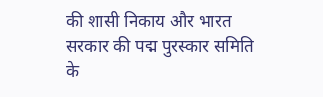की शासी निकाय और भारत सरकार की पद्म पुरस्कार समिति के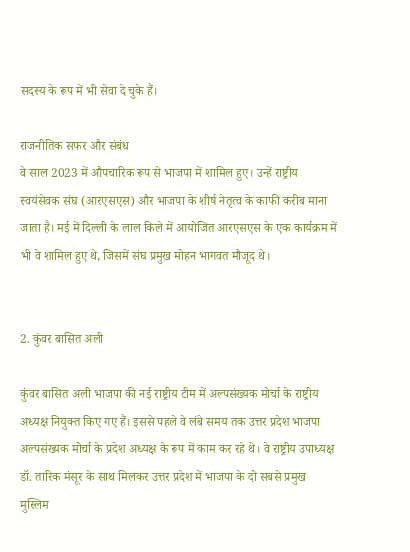सदस्य के रूप में भी सेवा दे चुके हैं।

राजनीतिक सफर और संबंध
वे साल 2023 में औपचारिक रूप से भाजपा में शामिल हुए। उन्हें राष्ट्रीय स्वयंसेवक संघ (आरएसएस) और भाजपा के शीर्ष नेतृत्व के काफी करीब माना जाता है। मई में दिल्ली के लाल किले में आयोजित आरएसएस के एक कार्यक्रम में भी वे शामिल हुए थे, जिसमें संघ प्रमुख मोहन भागवत मौजूद थे।


2. कुंवर बासित अली

कुंवर बासित अली भाजपा की नई राष्ट्रीय टीम में अल्पसंख्यक मोर्चा के राष्ट्रीय अध्यक्ष नियुक्त किए गए हैं। इससे पहले वे लंबे समय तक उत्तर प्रदेश भाजपा अल्पसंख्यक मोर्चा के प्रदेश अध्यक्ष के रूप में काम कर रहे थे। वे राष्ट्रीय उपाध्यक्ष डॉ. तारिक मंसूर के साथ मिलकर उत्तर प्रदेश में भाजपा के दो सबसे प्रमुख मुस्लिम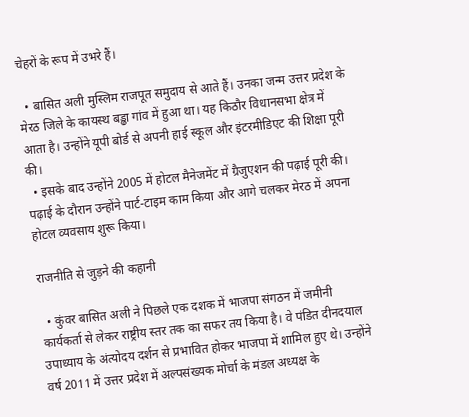चेहरों के रूप में उभरे हैं।

  • बासित अली मुस्लिम राजपूत समुदाय से आते हैं। उनका जन्म उत्तर प्रदेश के मेरठ जिले के कायस्थ बड्ढा गांव में हुआ था। यह किठौर विधानसभा क्षेत्र में आता है। उन्होंने यूपी बोर्ड से अपनी हाई स्कूल और इंटरमीडिएट की शिक्षा पूरी की।
  • इसके बाद उन्होंने 2005 में होटल मैनेजमेंट में ग्रैजुएशन की पढ़ाई पूरी की। पढ़ाई के दौरान उन्होंने पार्ट-टाइम काम किया और आगे चलकर मेरठ में अपना होटल व्यवसाय शुरू किया।

राजनीति से जुड़ने की कहानी

  • कुंवर बासित अली ने पिछले एक दशक में भाजपा संगठन में जमीनी कार्यकर्ता से लेकर राष्ट्रीय स्तर तक का सफर तय किया है। वे पंडित दीनदयाल उपाध्याय के अंत्योदय दर्शन से प्रभावित होकर भाजपा में शामिल हुए थे। उन्होंने वर्ष 2011 में उत्तर प्रदेश में अल्पसंख्यक मोर्चा के मंडल अध्यक्ष के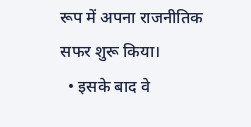रूप में अपना राजनीतिक सफर शुरू किया।
  • इसके बाद वे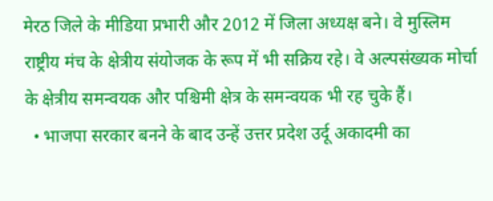मेरठ जिले के मीडिया प्रभारी और 2012 में जिला अध्यक्ष बने। वे मुस्लिम राष्ट्रीय मंच के क्षेत्रीय संयोजक के रूप में भी सक्रिय रहे। वे अल्पसंख्यक मोर्चा के क्षेत्रीय समन्वयक और पश्चिमी क्षेत्र के समन्वयक भी रह चुके हैं।
  • भाजपा सरकार बनने के बाद उन्हें उत्तर प्रदेश उर्दू अकादमी का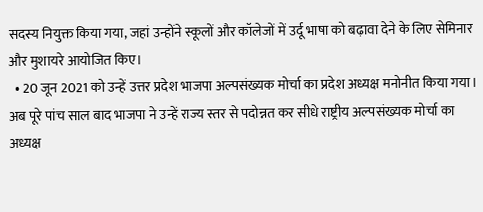सदस्य नियुक्त किया गया, जहां उन्होंने स्कूलों और कॉलेजों में उर्दू भाषा को बढ़ावा देने के लिए सेमिनार और मुशायरे आयोजित किए।
  • 20 जून 2021 को उन्हें उत्तर प्रदेश भाजपा अल्पसंख्यक मोर्चा का प्रदेश अध्यक्ष मनोनीत किया गया। अब पूरे पांच साल बाद भाजपा ने उन्हें राज्य स्तर से पदोन्नत कर सीधे राष्ट्रीय अल्पसंख्यक मोर्चा का अध्यक्ष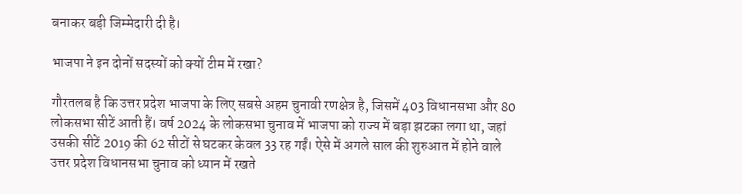बनाकर बड़ी जिम्मेदारी दी है।

भाजपा ने इन दोनों सदस्यों को क्यों टीम में रखा?

गौरतलब है कि उत्तर प्रदेश भाजपा के लिए सबसे अहम चुनावी रणक्षेत्र है, जिसमें 403 विधानसभा और 80 लोकसभा सीटें आती हैं। वर्ष 2024 के लोकसभा चुनाव में भाजपा को राज्य में बड़ा झटका लगा था, जहां उसकी सीटें 2019 की 62 सीटों से घटकर केवल 33 रह गईं। ऐसे में अगले साल की शुरुआत में होने वाले उत्तर प्रदेश विधानसभा चुनाव को ध्यान में रखते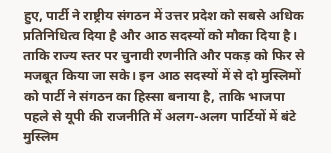हुए, पार्टी ने राष्ट्रीय संगठन में उत्तर प्रदेश को सबसे अधिक प्रतिनिधित्व दिया है और आठ सदस्यों को मौका दिया है। ताकि राज्य स्तर पर चुनावी रणनीति और पकड़ को फिर से मजबूत किया जा सके। इन आठ सदस्यों में से दो मुस्लिमों को पार्टी ने संगठन का हिस्सा बनाया है, ताकि भाजपा पहले से यूपी की राजनीति में अलग-अलग पार्टियों में बंटे मुस्लिम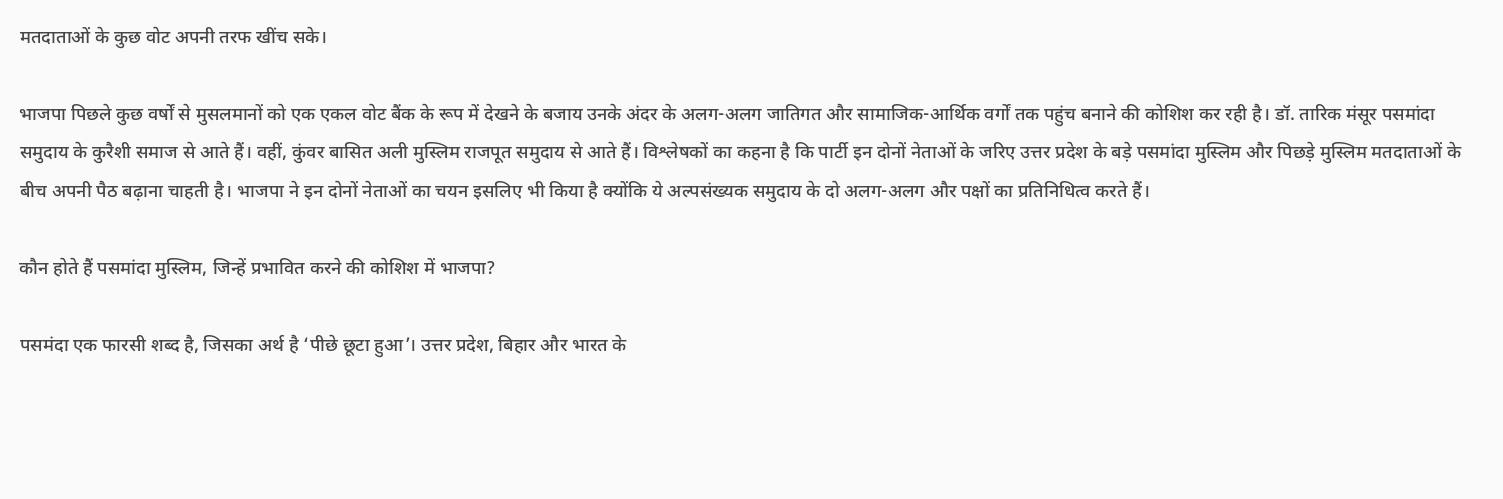मतदाताओं के कुछ वोट अपनी तरफ खींच सके।

भाजपा पिछले कुछ वर्षों से मुसलमानों को एक एकल वोट बैंक के रूप में देखने के बजाय उनके अंदर के अलग-अलग जातिगत और सामाजिक-आर्थिक वर्गों तक पहुंच बनाने की कोशिश कर रही है। डॉ. तारिक मंसूर पसमांदा समुदाय के कुरैशी समाज से आते हैं। वहीं, कुंवर बासित अली मुस्लिम राजपूत समुदाय से आते हैं। विश्लेषकों का कहना है कि पार्टी इन दोनों नेताओं के जरिए उत्तर प्रदेश के बड़े पसमांदा मुस्लिम और पिछड़े मुस्लिम मतदाताओं के बीच अपनी पैठ बढ़ाना चाहती है। भाजपा ने इन दोनों नेताओं का चयन इसलिए भी किया है क्योंकि ये अल्पसंख्यक समुदाय के दो अलग-अलग और पक्षों का प्रतिनिधित्व करते हैं।

कौन होते हैं पसमांदा मुस्लिम, जिन्हें प्रभावित करने की कोशिश में भाजपा?

पसमंदा एक फारसी शब्द है, जिसका अर्थ है ‘पीछे छूटा हुआ’। उत्तर प्रदेश, बिहार और भारत के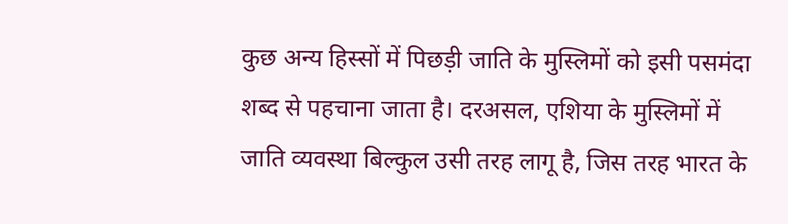कुछ अन्य हिस्सों में पिछड़ी जाति के मुस्लिमों को इसी पसमंदा शब्द से पहचाना जाता है। दरअसल, एशिया के मुस्लिमों में जाति व्यवस्था बिल्कुल उसी तरह लागू है, जिस तरह भारत के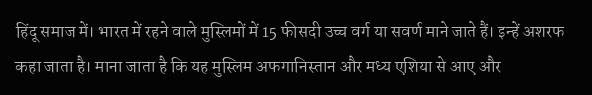हिंदू समाज में। भारत में रहने वाले मुस्लिमों में 15 फीसदी उच्च वर्ग या सवर्ण माने जाते हैं। इन्हें अशरफ कहा जाता है। माना जाता है कि यह मुस्लिम अफगानिस्तान और मध्य एशिया से आए और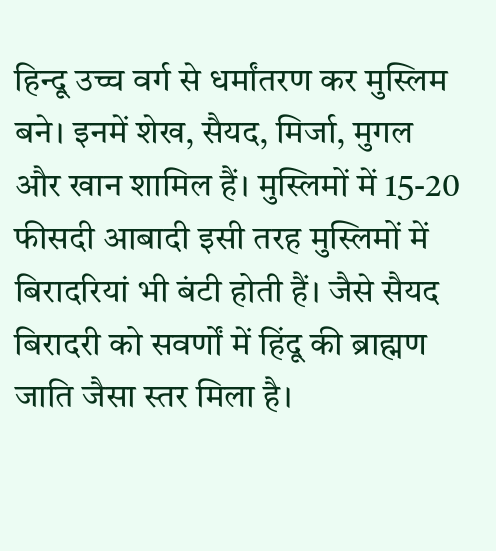हिन्दू उच्च वर्ग से धर्मांतरण कर मुस्लिम बने। इनमें शेख, सैयद, मिर्जा, मुगल और खान शामिल हैं। मुस्लिमों में 15-20 फीसदी आबादी इसी तरह मुस्लिमों में बिरादरियां भी बंटी होती हैं। जैसे सैयद बिरादरी को सवर्णों में हिंदू की ब्राह्मण जाति जैसा स्तर मिला है।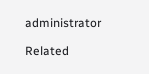administrator

Related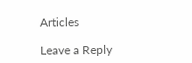Articles

Leave a Reply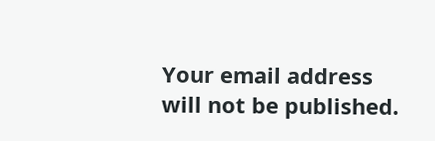Your email address will not be published.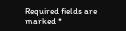Required fields are marked *